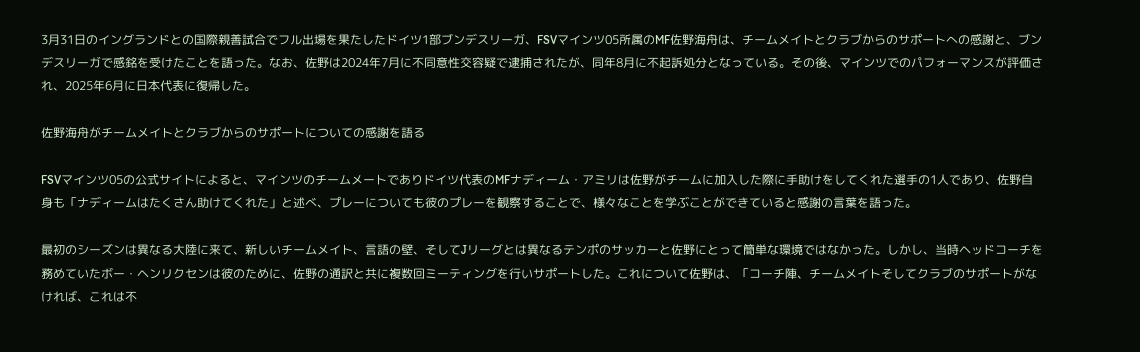3月31日のイングランドとの国際親善試合でフル出場を果たしたドイツ1部ブンデスリーガ、FSVマインツ05所属のMF佐野海舟は、チームメイトとクラブからのサポートへの感謝と、ブンデスリーガで感銘を受けたことを語った。なお、佐野は2024年7月に不同意性交容疑で逮捕されたが、同年8月に不起訴処分となっている。その後、マインツでのパフォーマンスが評価され、2025年6月に日本代表に復帰した。

佐野海舟がチームメイトとクラブからのサポートについての感謝を語る

FSVマインツ05の公式サイトによると、マインツのチームメートでありドイツ代表のMFナディーム・アミリは佐野がチームに加入した際に手助けをしてくれた選手の1人であり、佐野自身も「ナディームはたくさん助けてくれた」と述べ、プレーについても彼のプレーを観察することで、様々なことを学ぶことができていると感謝の言葉を語った。

最初のシーズンは異なる大陸に来て、新しいチームメイト、言語の壁、そしてJリーグとは異なるテンポのサッカーと佐野にとって簡単な環境ではなかった。しかし、当時ヘッドコーチを務めていたボー・ヘンリクセンは彼のために、佐野の通訳と共に複数回ミーティングを行いサポートした。これについて佐野は、「コーチ陣、チームメイトそしてクラブのサポートがなければ、これは不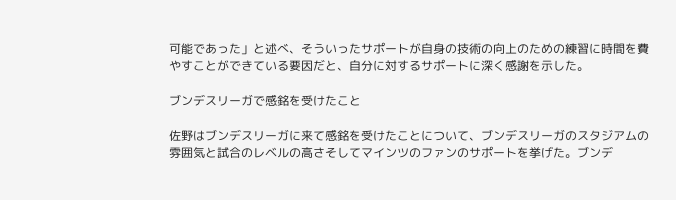可能であった」と述べ、そういったサポートが自身の技術の向上のための練習に時間を費やすことができている要因だと、自分に対するサポートに深く感謝を示した。

ブンデスリーガで感銘を受けたこと

佐野はブンデスリーガに来て感銘を受けたことについて、ブンデスリーガのスタジアムの雰囲気と試合のレベルの高さそしてマインツのファンのサポートを挙げた。ブンデ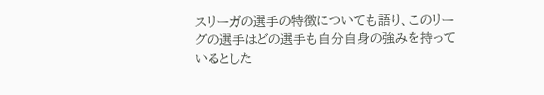スリーガの選手の特徴についても語り、このリーグの選手はどの選手も自分自身の強みを持っているとした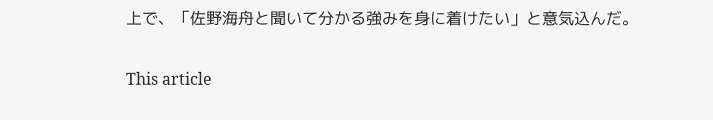上で、「佐野海舟と聞いて分かる強みを身に着けたい」と意気込んだ。

This article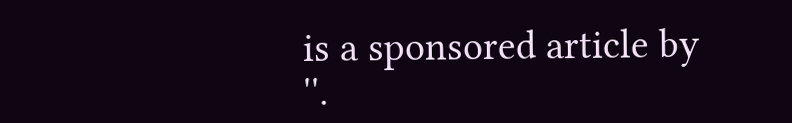is a sponsored article by
''.